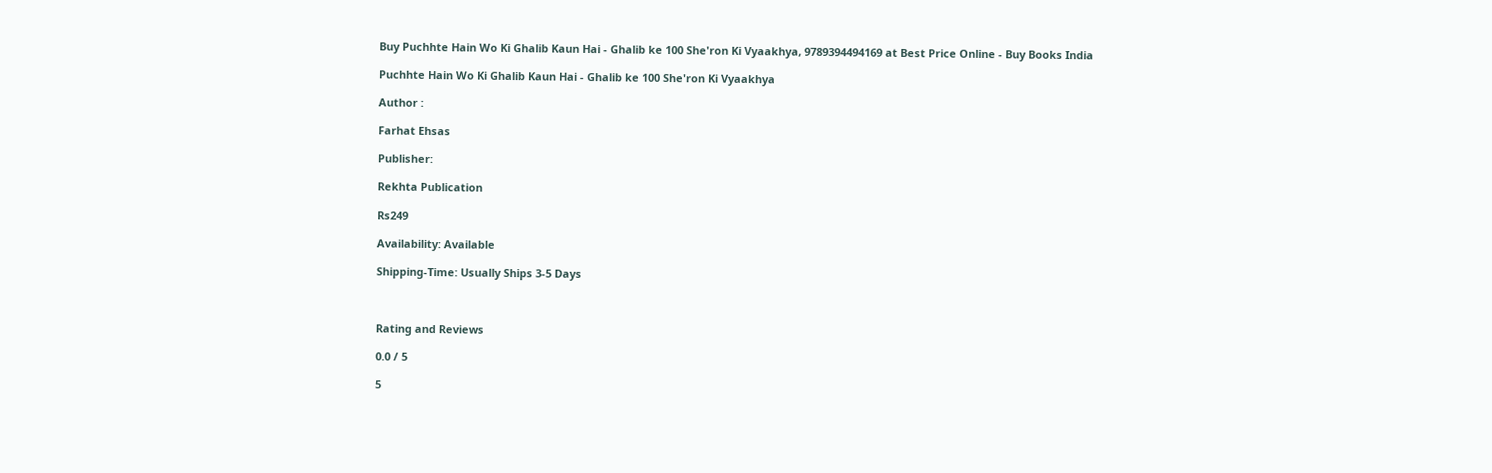Buy Puchhte Hain Wo Ki Ghalib Kaun Hai - Ghalib ke 100 She'ron Ki Vyaakhya, 9789394494169 at Best Price Online - Buy Books India

Puchhte Hain Wo Ki Ghalib Kaun Hai - Ghalib ke 100 She'ron Ki Vyaakhya

Author :

Farhat Ehsas

Publisher:

Rekhta Publication

Rs249

Availability: Available

Shipping-Time: Usually Ships 3-5 Days



Rating and Reviews

0.0 / 5

5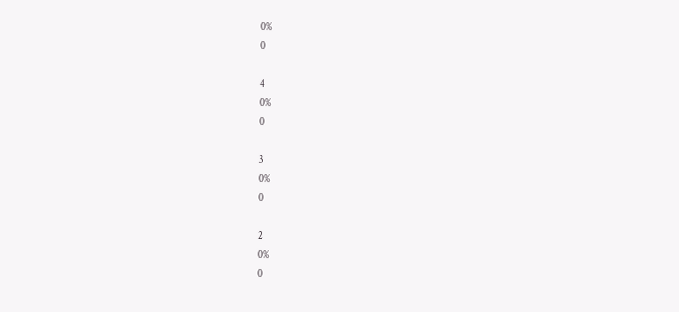0%
0

4
0%
0

3
0%
0

2
0%
0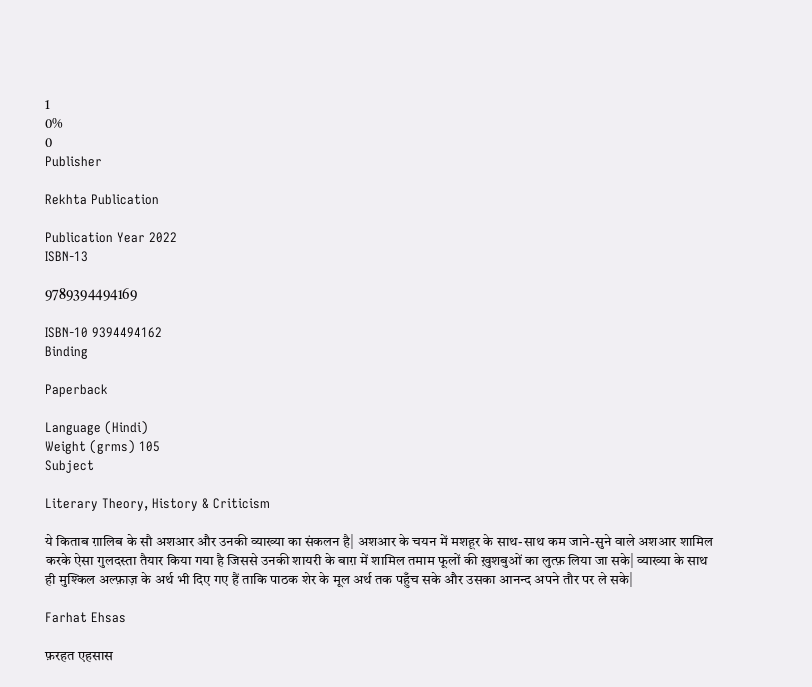1
0%
0
Publisher

Rekhta Publication

Publication Year 2022
ISBN-13

9789394494169

ISBN-10 9394494162
Binding

Paperback

Language (Hindi)
Weight (grms) 105
Subject

Literary Theory, History & Criticism

ये किताब ग़ालिब के सौ अशआर और उनकी व्याख्या का संकलन है| अशआर के चयन में मशहूर के साथ-साथ कम जाने-सुने वाले अशआर शामिल करके ऐसा गुलदस्ता तैयार किया गया है जिससे उनकी शायरी के बाग़ में शामिल तमाम फूलों की ख़ुशबुओं का लुत्फ़ लिया जा सके| व्याख्या के साथ ही मुश्किल अल्फ़ाज़ के अर्थ भी दिए गए हैं ताकि पाठक शेर के मूल अर्थ तक पहुँच सके और उसका आनन्द अपने तौर पर ले सके|

Farhat Ehsas

फ़रहत एहसास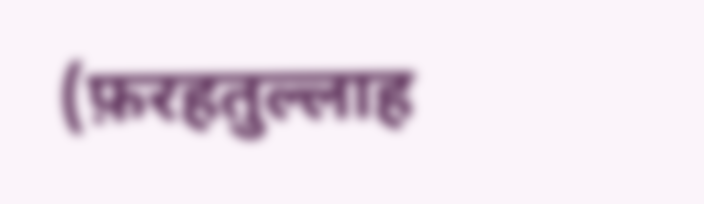(फ़रहतुल्लाह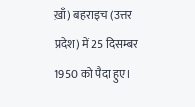ख़ाँ) बहराइच (उत्तर प्रदेश) में 25 दिसम्बर 1950 को पैदा हुए।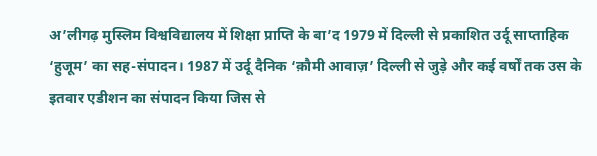अ’लीगढ़ मुस्लिम विश्वविद्यालय में शिक्षा प्राप्ति के बा’द 1979 में दिल्ली से प्रकाशित उर्दू साप्ताहिक ‘हुजूम’ का सह-संपादन। 1987 में उर्दू दैनिक ‘क़ौमी आवाज़’ दिल्ली से जुड़े और कई वर्षों तक उस के इतवार एडीशन का संपादन किया जिस से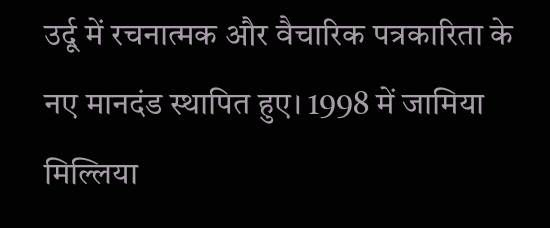उर्दू में रचनात्मक और वैचारिक पत्रकारिता के नए मानदंड स्थापित हुए। 1998 में जामिया मिल्लिया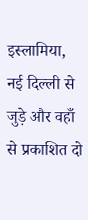इस्लामिया, नई दिल्ली से जुड़े और वहाँ से प्रकाशित दो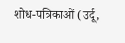शोध-पत्रिकाओं (उर्दू,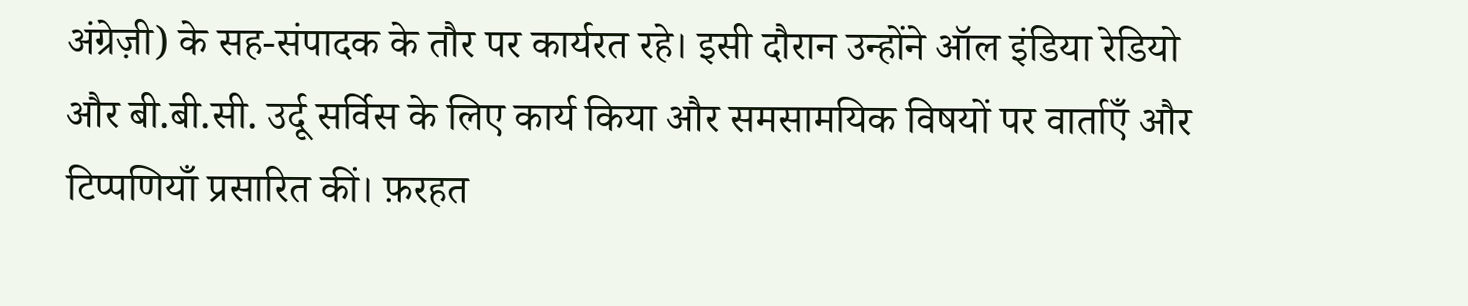अंग्रेज़ी) के सह-संपादक के तौर पर कार्यरत रहे। इसी दौरान उन्होंने ऑल इंडिया रेडियो और बी.बी.सी. उर्दू सर्विस के लिए कार्य किया और समसामयिक विषयों पर वार्ताएँ और टिप्पणियाँ प्रसारित कीं। फ़रहत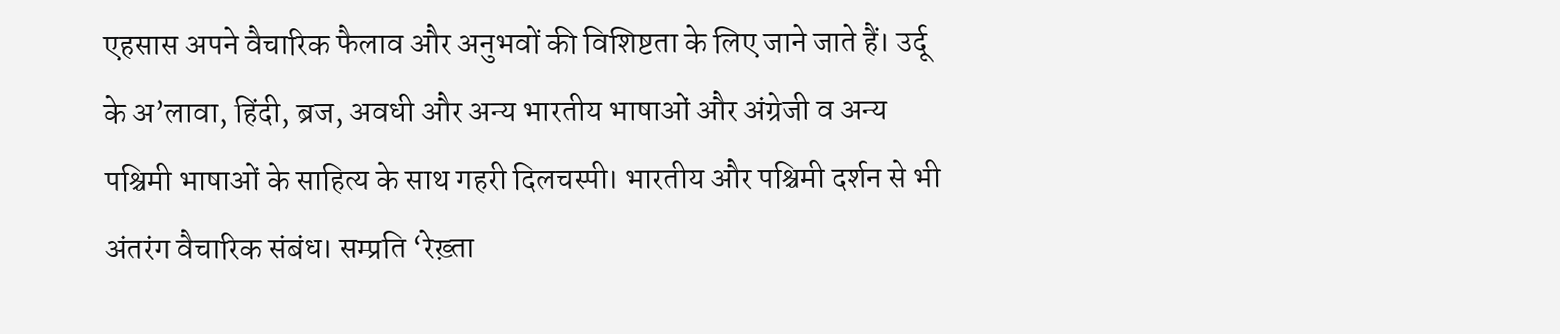एहसास अपने वैचारिक फैलाव और अनुभवों की विशिष्टता के लिए जाने जाते हैं। उर्दू के अ’लावा, हिंदी, ब्रज, अवधी और अन्य भारतीय भाषाओं और अंग्रेजी व अन्य पश्चिमी भाषाओं के साहित्य के साथ गहरी दिलचस्पी। भारतीय और पश्चिमी दर्शन से भी अंतरंग वैचारिक संबंध। सम्प्रति ‘रेख़्ता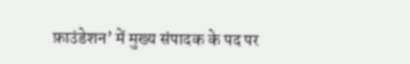फ़ाउंडेशन’ में मुख्य संपादक के पद पर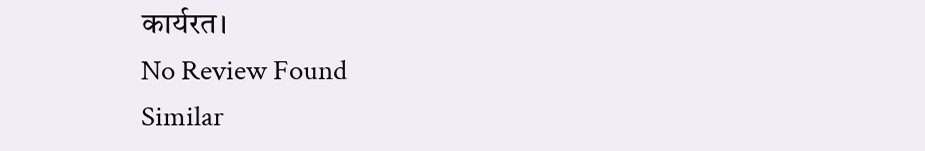कार्यरत।
No Review Found
Similar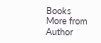Books
More from Author